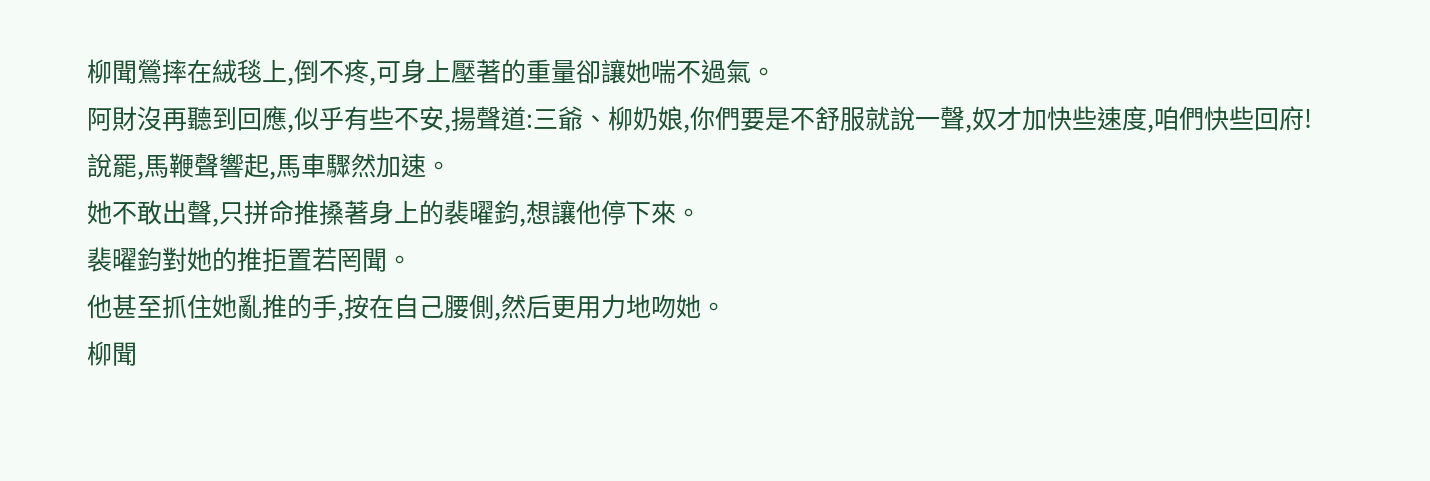柳聞鶯摔在絨毯上,倒不疼,可身上壓著的重量卻讓她喘不過氣。
阿財沒再聽到回應,似乎有些不安,揚聲道:三爺、柳奶娘,你們要是不舒服就說一聲,奴才加快些速度,咱們快些回府!
說罷,馬鞭聲響起,馬車驟然加速。
她不敢出聲,只拼命推搡著身上的裴曜鈞,想讓他停下來。
裴曜鈞對她的推拒置若罔聞。
他甚至抓住她亂推的手,按在自己腰側,然后更用力地吻她。
柳聞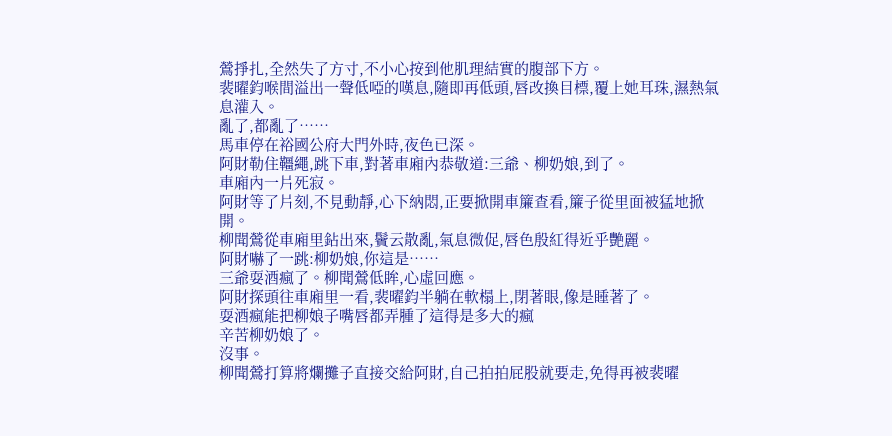鶯掙扎,全然失了方寸,不小心按到他肌理結實的腹部下方。
裴曜鈞喉間溢出一聲低啞的嘆息,隨即再低頭,唇改換目標,覆上她耳珠,濕熱氣息灌入。
亂了,都亂了……
馬車停在裕國公府大門外時,夜色已深。
阿財勒住韁繩,跳下車,對著車廂內恭敬道:三爺、柳奶娘,到了。
車廂內一片死寂。
阿財等了片刻,不見動靜,心下納悶,正要掀開車簾查看,簾子從里面被猛地掀開。
柳聞鶯從車廂里鉆出來,鬢云散亂,氣息微促,唇色殷紅得近乎艷麗。
阿財嚇了一跳:柳奶娘,你這是……
三爺耍酒瘋了。柳聞鶯低眸,心虛回應。
阿財探頭往車廂里一看,裴曜鈞半躺在軟榻上,閉著眼,像是睡著了。
耍酒瘋能把柳娘子嘴唇都弄腫了這得是多大的瘋
辛苦柳奶娘了。
沒事。
柳聞鶯打算將爛攤子直接交給阿財,自己拍拍屁股就要走,免得再被裴曜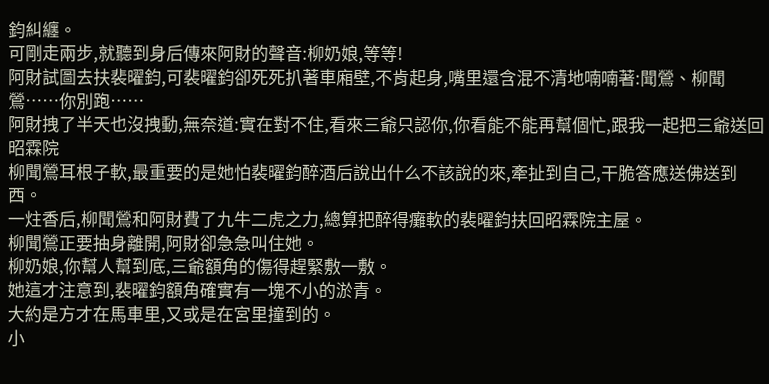鈞糾纏。
可剛走兩步,就聽到身后傳來阿財的聲音:柳奶娘,等等!
阿財試圖去扶裴曜鈞,可裴曜鈞卻死死扒著車廂壁,不肯起身,嘴里還含混不清地喃喃著:聞鶯、柳聞鶯……你別跑……
阿財拽了半天也沒拽動,無奈道:實在對不住,看來三爺只認你,你看能不能再幫個忙,跟我一起把三爺送回昭霖院
柳聞鶯耳根子軟,最重要的是她怕裴曜鈞醉酒后說出什么不該說的來,牽扯到自己,干脆答應送佛送到西。
一炷香后,柳聞鶯和阿財費了九牛二虎之力,總算把醉得癱軟的裴曜鈞扶回昭霖院主屋。
柳聞鶯正要抽身離開,阿財卻急急叫住她。
柳奶娘,你幫人幫到底,三爺額角的傷得趕緊敷一敷。
她這才注意到,裴曜鈞額角確實有一塊不小的淤青。
大約是方才在馬車里,又或是在宮里撞到的。
小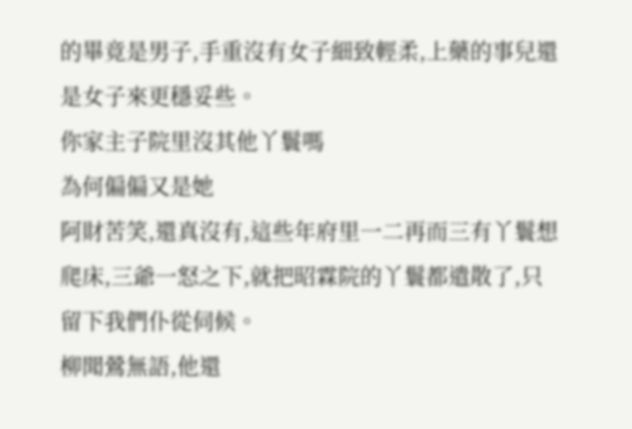的畢竟是男子,手重沒有女子細致輕柔,上藥的事兒還是女子來更穩妥些。
你家主子院里沒其他丫鬟嗎
為何偏偏又是她
阿財苦笑,還真沒有,這些年府里一二再而三有丫鬟想爬床,三爺一怒之下,就把昭霖院的丫鬟都遣散了,只留下我們仆從伺候。
柳聞鶯無語,他還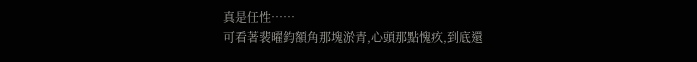真是任性……
可看著裴曜鈞額角那塊淤青,心頭那點愧疚,到底還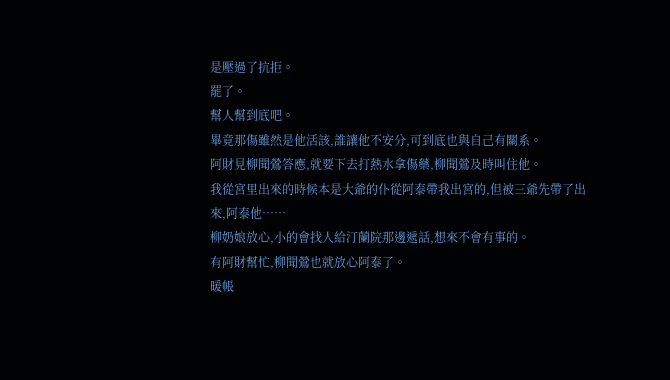是壓過了抗拒。
罷了。
幫人幫到底吧。
畢竟那傷雖然是他活該,誰讓他不安分,可到底也與自己有關系。
阿財見柳聞鶯答應,就要下去打熱水拿傷藥,柳聞鶯及時叫住他。
我從宮里出來的時候本是大爺的仆從阿泰帶我出宮的,但被三爺先帶了出來,阿泰他……
柳奶娘放心,小的會找人給汀蘭院那邊遞話,想來不會有事的。
有阿財幫忙,柳聞鶯也就放心阿泰了。
暖帳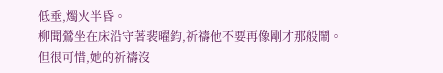低垂,燭火半昏。
柳聞鶯坐在床沿守著裴曜鈞,祈禱他不要再像剛才那般鬧。
但很可惜,她的祈禱沒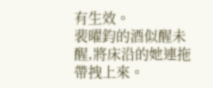有生效。
裴曜鈞的酒似醒未醒,將床沿的她連拖帶拽上來。